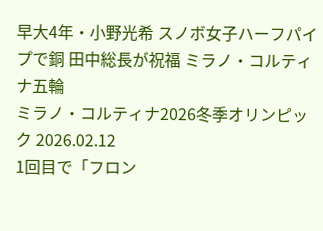早大4年・小野光希 スノボ女子ハーフパイプで銅 田中総長が祝福 ミラノ・コルティナ五輪
ミラノ・コルティナ2026冬季オリンピック 2026.02.12
1回目で「フロン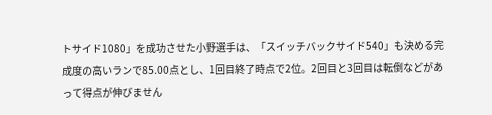トサイド1080」を成功させた小野選手は、「スイッチバックサイド540」も決める完成度の高いランで85.00点とし、1回目終了時点で2位。2回目と3回目は転倒などがあって得点が伸びません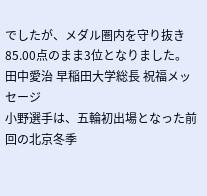でしたが、メダル圏内を守り抜き85.00点のまま3位となりました。
田中愛治 早稲田大学総長 祝福メッセージ
小野選手は、五輪初出場となった前回の北京冬季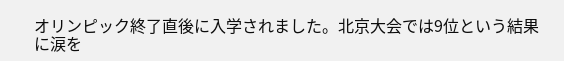オリンピック終了直後に入学されました。北京大会では9位という結果に涙を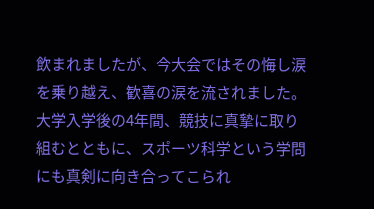飲まれましたが、今大会ではその悔し涙を乗り越え、歓喜の涙を流されました。大学入学後の4年間、競技に真摯に取り組むとともに、スポーツ科学という学問にも真剣に向き合ってこられ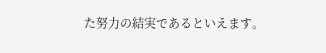た努力の結実であるといえます。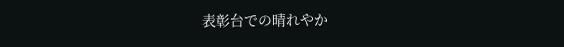表彰台での晴れやか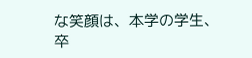な笑顔は、本学の学生、卒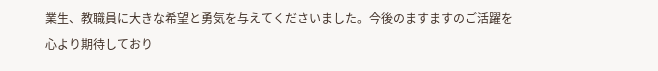業生、教職員に大きな希望と勇気を与えてくださいました。今後のますますのご活躍を心より期待しており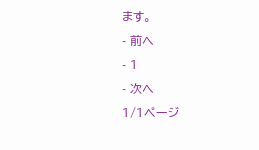ます。
- 前へ
- 1
- 次へ
1/1ページ